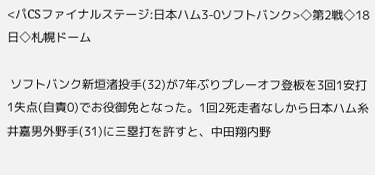<パCSファイナルステージ:日本ハム3-0ソフトバンク>◇第2戦◇18日◇札幌ドーム

 ソフトバンク新垣渚投手(32)が7年ぶりプレーオフ登板を3回1安打1失点(自責0)でお役御免となった。1回2死走者なしから日本ハム糸井嘉男外野手(31)に三塁打を許すと、中田翔内野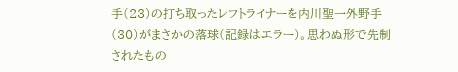手(23)の打ち取ったレフトライナーを内川聖一外野手(30)がまさかの落球(記録はエラー)。思わぬ形で先制されたもの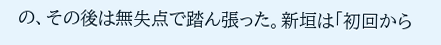の、その後は無失点で踏ん張った。新垣は「初回から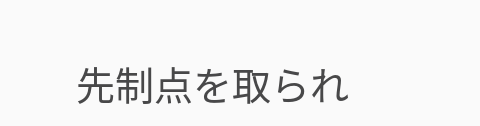先制点を取られ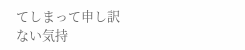てしまって申し訳ない気持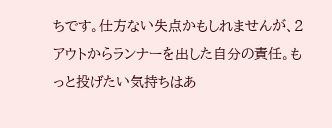ちです。仕方ない失点かもしれませんが、2アウトからランナーを出した自分の責任。もっと投げたい気持ちはあ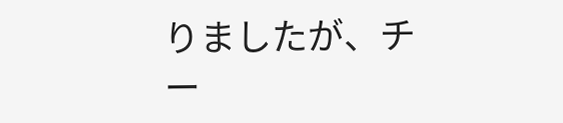りましたが、チー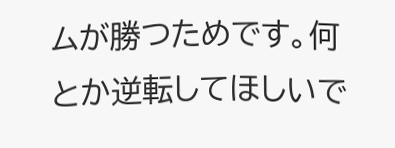ムが勝つためです。何とか逆転してほしいで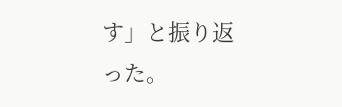す」と振り返った。